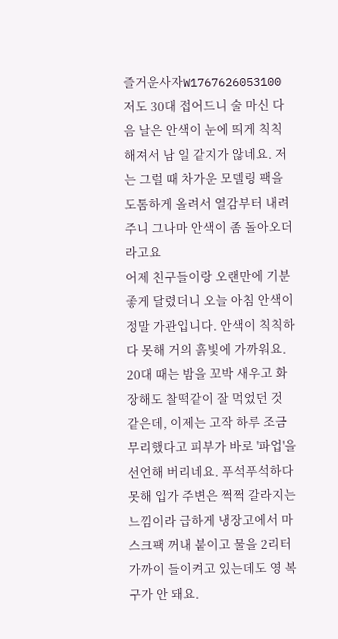즐거운사자W1767626053100
저도 30대 접어드니 술 마신 다음 날은 안색이 눈에 띄게 칙칙해져서 남 일 같지가 않네요. 저는 그럴 때 차가운 모델링 팩을 도톰하게 올려서 열감부터 내려주니 그나마 안색이 좀 돌아오더라고요
어제 친구들이랑 오랜만에 기분 좋게 달렸더니 오늘 아침 안색이 정말 가관입니다. 안색이 칙칙하다 못해 거의 흙빛에 가까워요. 20대 때는 밤을 꼬박 새우고 화장해도 찰떡같이 잘 먹었던 것 같은데, 이제는 고작 하루 조금 무리했다고 피부가 바로 '파업'을 선언해 버리네요. 푸석푸석하다 못해 입가 주변은 쩍쩍 갈라지는 느낌이라 급하게 냉장고에서 마스크팩 꺼내 붙이고 물을 2리터 가까이 들이켜고 있는데도 영 복구가 안 돼요.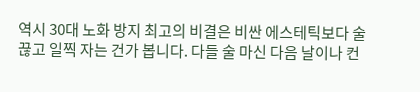역시 30대 노화 방지 최고의 비결은 비싼 에스테틱보다 술 끊고 일찍 자는 건가 봅니다. 다들 술 마신 다음 날이나 컨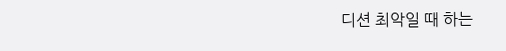디션 최악일 때 하는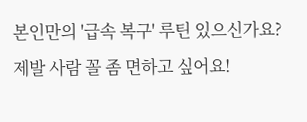본인만의 '급속 복구' 루틴 있으신가요? 제발 사람 꼴 좀 면하고 싶어요!